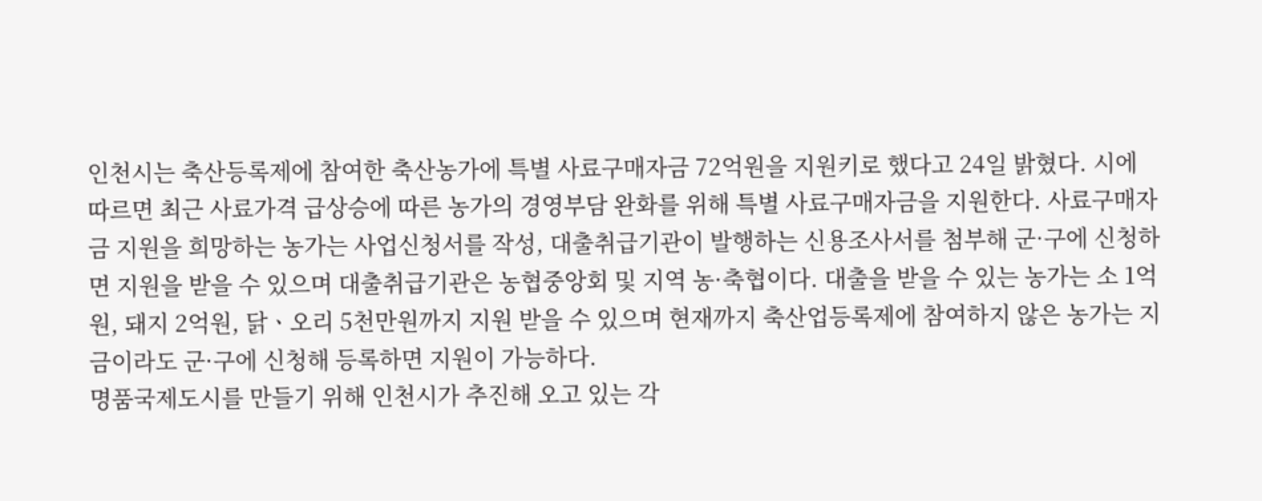인천시는 축산등록제에 참여한 축산농가에 특별 사료구매자금 72억원을 지원키로 했다고 24일 밝혔다. 시에 따르면 최근 사료가격 급상승에 따른 농가의 경영부담 완화를 위해 특별 사료구매자금을 지원한다. 사료구매자금 지원을 희망하는 농가는 사업신청서를 작성, 대출취급기관이 발행하는 신용조사서를 첨부해 군·구에 신청하면 지원을 받을 수 있으며 대출취급기관은 농협중앙회 및 지역 농·축협이다. 대출을 받을 수 있는 농가는 소 1억원, 돼지 2억원, 닭ㆍ오리 5천만원까지 지원 받을 수 있으며 현재까지 축산업등록제에 참여하지 않은 농가는 지금이라도 군·구에 신청해 등록하면 지원이 가능하다.
명품국제도시를 만들기 위해 인천시가 추진해 오고 있는 각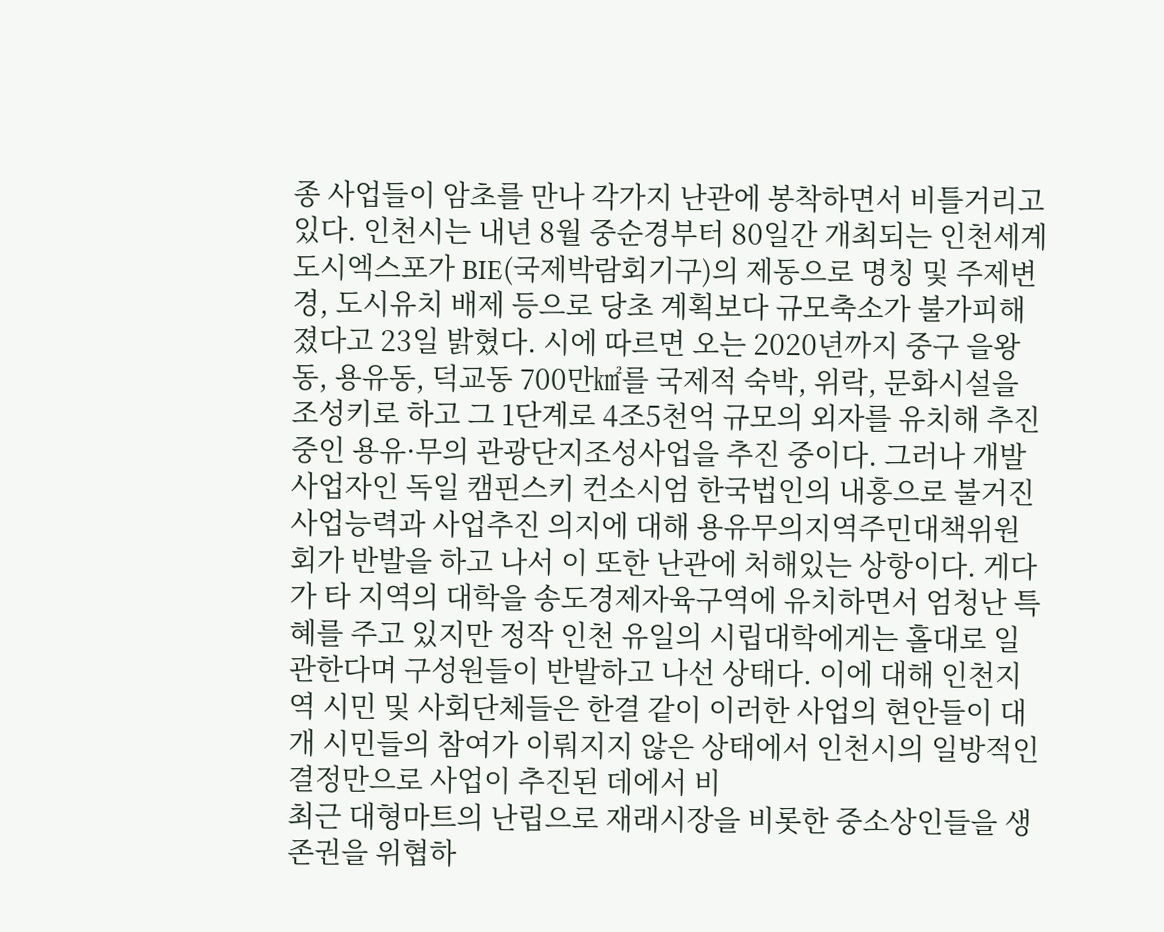종 사업들이 암초를 만나 각가지 난관에 봉착하면서 비틀거리고 있다. 인천시는 내년 8월 중순경부터 80일간 개최되는 인천세계도시엑스포가 BIE(국제박람회기구)의 제동으로 명칭 및 주제변경, 도시유치 배제 등으로 당초 계획보다 규모축소가 불가피해졌다고 23일 밝혔다. 시에 따르면 오는 2020년까지 중구 을왕동, 용유동, 덕교동 700만㎢를 국제적 숙박, 위락, 문화시설을 조성키로 하고 그 1단계로 4조5천억 규모의 외자를 유치해 추진 중인 용유·무의 관광단지조성사업을 추진 중이다. 그러나 개발사업자인 독일 캠핀스키 컨소시엄 한국법인의 내홍으로 불거진 사업능력과 사업추진 의지에 대해 용유무의지역주민대책위원회가 반발을 하고 나서 이 또한 난관에 처해있는 상항이다. 게다가 타 지역의 대학을 송도경제자육구역에 유치하면서 엄청난 특혜를 주고 있지만 정작 인천 유일의 시립대학에게는 홀대로 일관한다며 구성원들이 반발하고 나선 상태다. 이에 대해 인천지역 시민 및 사회단체들은 한결 같이 이러한 사업의 현안들이 대개 시민들의 참여가 이뤄지지 않은 상태에서 인천시의 일방적인 결정만으로 사업이 추진된 데에서 비
최근 대형마트의 난립으로 재래시장을 비롯한 중소상인들을 생존권을 위협하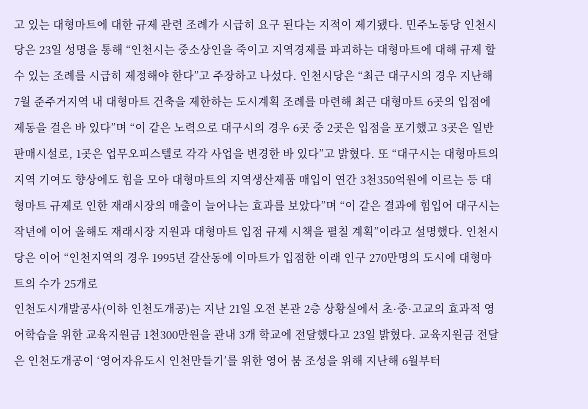고 있는 대형마트에 대한 규제 관련 조례가 시급히 요구 된다는 지적이 제기됐다. 민주노동당 인천시당은 23일 성명을 통해 “인천시는 중소상인을 죽이고 지역경제를 파괴하는 대형마트에 대해 규제 할 수 있는 조례를 시급히 제정해야 한다”고 주장하고 나섰다. 인천시당은 “최근 대구시의 경우 지난해 7월 준주거지역 내 대형마트 건축을 제한하는 도시계획 조례를 마련해 최근 대형마트 6곳의 입점에 제동을 걸은 바 있다”며 “이 같은 노력으로 대구시의 경우 6곳 중 2곳은 입점을 포기했고 3곳은 일반판매시설로, 1곳은 업무오피스텔로 각각 사업을 변경한 바 있다”고 밝혔다. 또 “대구시는 대형마트의 지역 기여도 향상에도 힘을 모아 대형마트의 지역생산제품 매입이 연간 3천350억원에 이르는 등 대형마트 규제로 인한 재래시장의 매출이 늘어나는 효과를 보았다”며 “이 같은 결과에 힘입어 대구시는 작년에 이어 올해도 재래시장 지원과 대형마트 입점 규제 시책을 펼칠 계획”이라고 설명했다. 인천시당은 이어 “인천지역의 경우 1995년 갈산동에 이마트가 입점한 이래 인구 270만명의 도시에 대형마트의 수가 25개로
인천도시개발공사(이하 인천도개공)는 지난 21일 오전 본관 2층 상황실에서 초·중·고교의 효과적 영어학습을 위한 교육지원금 1천300만원을 관내 3개 학교에 전달했다고 23일 밝혔다. 교육지원금 전달은 인천도개공이 ‘영어자유도시 인천만들기’를 위한 영어 붐 조성을 위해 지난해 6월부터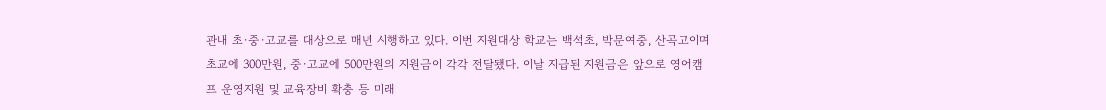관내 초·중·고교를 대상으로 매년 시행하고 있다. 이번 지원대상 학교는 백석초, 박문여중, 산곡고이며 초교에 300만원, 중·고교에 500만원의 지원금이 각각 전달됐다. 이날 지급된 지원금은 앞으로 영어캠프 운영지원 및 교육장비 확충 등 미래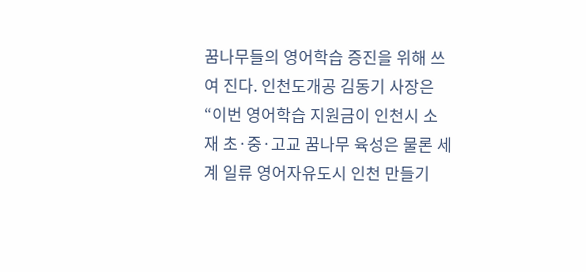꿈나무들의 영어학습 증진을 위해 쓰여 진다. 인천도개공 김동기 사장은 “이번 영어학습 지원금이 인천시 소재 초·중·고교 꿈나무 육성은 물론 세계 일류 영어자유도시 인천 만들기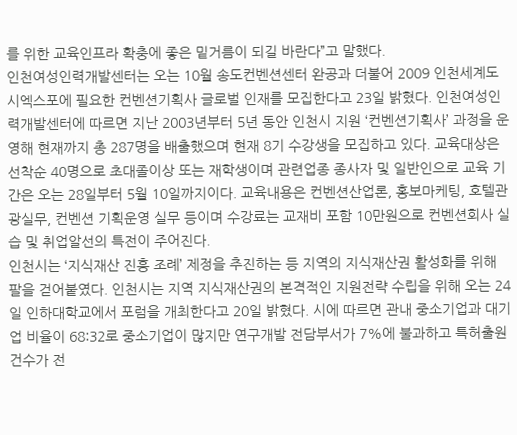를 위한 교육인프라 확충에 좋은 밑거름이 되길 바란다”고 말했다.
인천여성인력개발센터는 오는 10월 송도컨벤션센터 완공과 더불어 2009 인천세계도시엑스포에 필요한 컨벤션기획사 글로벌 인재를 모집한다고 23일 밝혔다. 인천여성인력개발센터에 따르면 지난 2003년부터 5년 동안 인천시 지원 ‘컨벤션기획사’ 과정을 운영해 현재까지 총 287명을 배출했으며 현재 8기 수강생을 모집하고 있다. 교육대상은 선착순 40명으로 초대졸이상 또는 재학생이며 관련업종 종사자 및 일반인으로 교육 기간은 오는 28일부터 5월 10일까지이다. 교육내용은 컨벤션산업론, 홍보마케팅, 호텔관광실무, 컨벤션 기획운영 실무 등이며 수강료는 교재비 포함 10만원으로 컨벤션회사 실습 및 취업알선의 특전이 주어진다.
인천시는 ‘지식재산 진흥 조례’ 제정을 추진하는 등 지역의 지식재산권 활성화를 위해 팔을 걷어붙였다. 인천시는 지역 지식재산권의 본격적인 지원전략 수립을 위해 오는 24일 인하대학교에서 포럼을 개최한다고 20일 밝혔다. 시에 따르면 관내 중소기업과 대기업 비율이 68:32로 중소기업이 많지만 연구개발 전담부서가 7%에 불과하고 특허출원건수가 전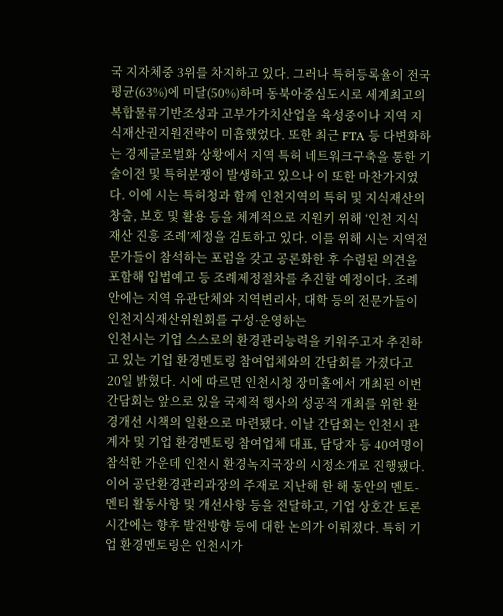국 지자체중 3위를 차지하고 있다. 그러나 특허등록율이 전국평균(63%)에 미달(50%)하며 동북아중심도시로 세계최고의 복합물류기반조성과 고부가가치산업을 육성중이나 지역 지식재산권지원전략이 미흡했었다. 또한 최근 FTA 등 다변화하는 경제글로벌화 상황에서 지역 특허 네트워크구축을 통한 기술이전 및 특허분쟁이 발생하고 있으나 이 또한 마찬가지였다. 이에 시는 특허청과 함께 인천지역의 특허 및 지식재산의 창출, 보호 및 활용 등을 체계적으로 지원키 위해 ‘인천 지식재산 진흥 조례’제정을 검토하고 있다. 이를 위해 시는 지역전문가들이 참석하는 포럼을 갖고 공론화한 후 수렴된 의견을 포함해 입법예고 등 조례제정절차를 추진할 예정이다. 조례안에는 지역 유관단체와 지역변리사, 대학 등의 전문가들이 인천지식재산위원회를 구성·운영하는
인천시는 기업 스스로의 환경관리능력을 키워주고자 추진하고 있는 기업 환경멘토링 참여업체와의 간담회를 가졌다고 20일 밝혔다. 시에 따르면 인천시청 장미홀에서 개최된 이번 간담회는 앞으로 있을 국제적 행사의 성공적 개최를 위한 환경개선 시책의 일환으로 마련됐다. 이날 간담회는 인천시 관계자 및 기업 환경멘토링 참여업체 대표, 담당자 등 40여명이 참석한 가운데 인천시 환경녹지국장의 시정소개로 진행됐다. 이어 공단환경관리과장의 주재로 지난해 한 해 동안의 멘토-멘티 활동사항 및 개선사항 등을 전달하고, 기업 상호간 토론시간에는 향후 발전방향 등에 대한 논의가 이뤄졌다. 특히 기업 환경멘토링은 인천시가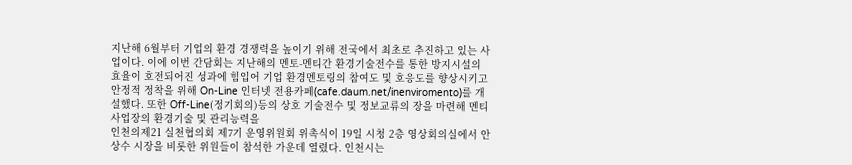지난해 6월부터 기업의 환경 경쟁력을 높이기 위해 전국에서 최초로 추진하고 있는 사업이다. 이에 이번 간담회는 지난해의 멘토-멘티간 환경기술전수를 통한 방지시설의 효율이 호전되어진 성과에 힘입어 기업 환경멘토링의 참여도 및 호응도를 향상시키고 안정적 정착을 위해 On-Line 인터넷 전용카페(cafe.daum.net/inenviromento)를 개설했다. 또한 Off-Line(정기회의)등의 상호 기술전수 및 정보교류의 장을 마련해 멘티사업장의 환경기술 및 관리능력을
인천의제21 실천협의회 제7기 운영위원회 위촉식이 19일 시청 2층 영상회의실에서 안상수 시장을 비롯한 위원들이 참석한 가운데 열렸다. 인천시는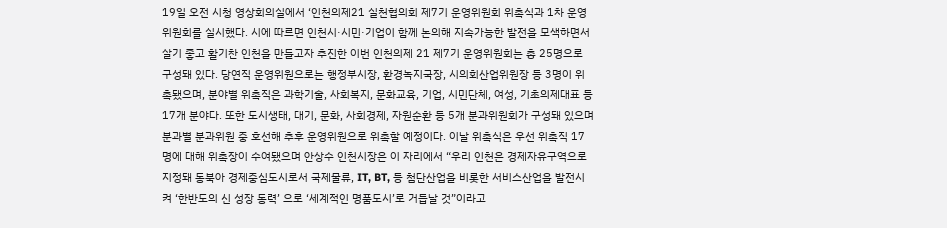19일 오전 시청 영상회의실에서 ‘인천의제21 실천협의회 제7기 운영위원회 위촉식과 1차 운영위원회를 실시했다. 시에 따르면 인천시·시민·기업이 함께 논의해 지속가능한 발전을 모색하면서 살기 좋고 활기찬 인천을 만들고자 추진한 이번 인천의제 21 제7기 운영위원회는 총 25명으로 구성돼 있다. 당연직 운영위원으로는 행정부시장, 환경녹지국장, 시의회산업위원장 등 3명이 위촉됐으며, 분야별 위촉직은 과학기술, 사회복지, 문화교육, 기업, 시민단체, 여성, 기초의제대표 등 17개 분야다. 또한 도시생태, 대기, 문화, 사회경제, 자원순환 등 5개 분과위원회가 구성돼 있으며 분과별 분과위원 중 호선해 추후 운영위원으로 위촉할 예정이다. 이날 위촉식은 우선 위촉직 17명에 대해 위촉장이 수여됐으며 안상수 인천시장은 이 자리에서 “우리 인천은 경제자유구역으로 지정돼 동북아 경제중심도시로서 국제물류, IT, BT, 등 첨단산업을 비롯한 서비스산업을 발전시켜 ‘한반도의 신 성장 동력’ 으로 ‘세계적인 명품도시’로 거듭날 것”이라고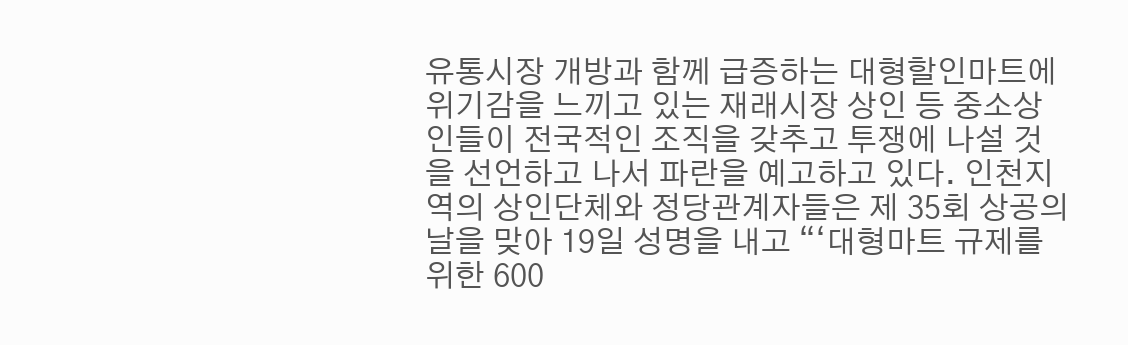유통시장 개방과 함께 급증하는 대형할인마트에 위기감을 느끼고 있는 재래시장 상인 등 중소상인들이 전국적인 조직을 갖추고 투쟁에 나설 것을 선언하고 나서 파란을 예고하고 있다. 인천지역의 상인단체와 정당관계자들은 제 35회 상공의 날을 맞아 19일 성명을 내고 “‘대형마트 규제를 위한 600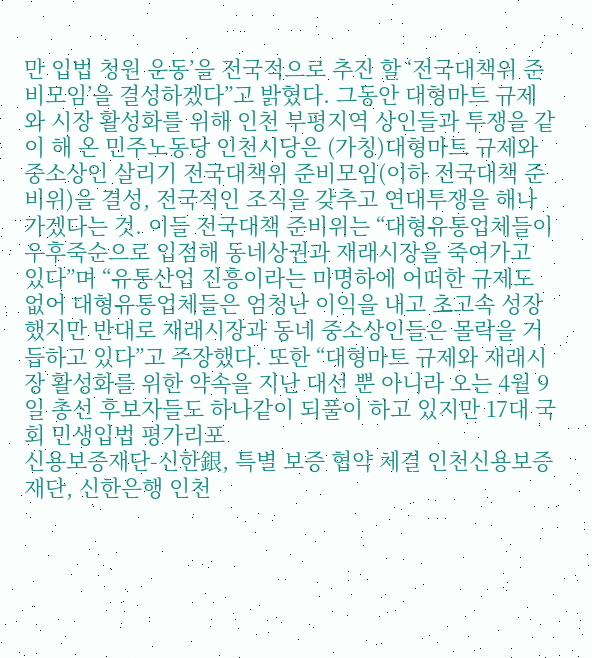만 입법 청원 운동’을 전국적으로 추진 할 ‘전국대책위 준비모임’을 결성하겠다”고 밝혔다. 그동안 대형마트 규제와 시장 활성화를 위해 인천 부평지역 상인들과 투쟁을 같이 해 온 민주노동당 인천시당은 (가칭)대형마트 규제와 중소상인 살리기 전국대책위 준비모임(이하 전국대책 준비위)을 결성, 전국적인 조직을 갖추고 연대투쟁을 해나가겠다는 것. 이들 전국대책 준비위는 “대형유통업체들이 우후죽순으로 입점해 동네상권과 재래시장을 죽여가고 있다”며 “유통산업 진흥이라는 미명하에 어떠한 규제도 없어 대형유통업체들은 엄청난 이익을 내고 초고속 성장 했지만 반대로 재래시장과 동네 중소상인들은 몰락을 거듭하고 있다”고 주장했다. 또한 “대형마트 규제와 재래시장 활성화를 위한 약속을 지난 대선 뿐 아니라 오는 4월 9일 총선 후보자들도 하나같이 되풀이 하고 있지만 17대 국회 민생입법 평가리포
신용보증재단-신한銀, 특별 보증 협약 체결 인천신용보증재단, 신한은행 인천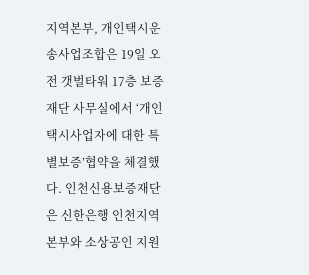지역본부, 개인택시운송사업조합은 19일 오전 갯벌타워 17층 보증재단 사무실에서 ‘개인택시사업자에 대한 특별보증’협약을 체결했다. 인천신용보증재단은 신한은행 인천지역본부와 소상공인 지원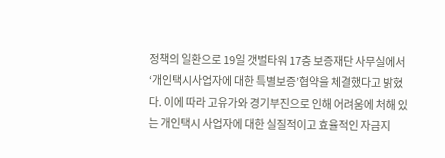정책의 일환으로 19일 갯벌타워 17층 보증재단 사무실에서 ‘개인택시사업자에 대한 특별보증’협약을 체결했다고 밝혔다. 이에 따라 고유가와 경기부진으로 인해 어려움에 처해 있는 개인택시 사업자에 대한 실질적이고 효율적인 자금지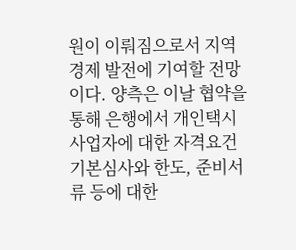원이 이뤄짐으로서 지역경제 발전에 기여할 전망이다. 양측은 이날 협약을 통해 은행에서 개인택시 사업자에 대한 자격요건 기본심사와 한도, 준비서류 등에 대한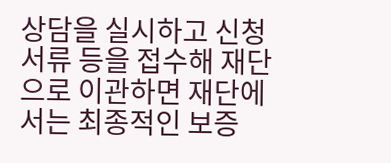상담을 실시하고 신청서류 등을 접수해 재단으로 이관하면 재단에서는 최종적인 보증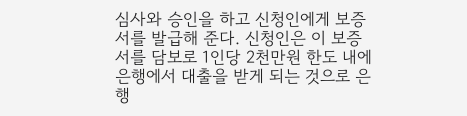심사와 승인을 하고 신청인에게 보증서를 발급해 준다. 신청인은 이 보증서를 담보로 1인당 2천만원 한도 내에 은행에서 대출을 받게 되는 것으로 은행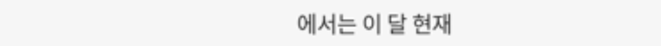에서는 이 달 현재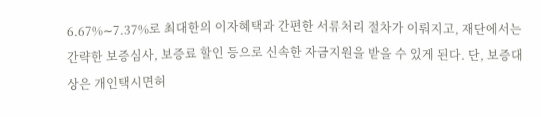6.67%∼7.37%로 최대한의 이자혜택과 간편한 서류처리 절차가 이뤄지고, 재단에서는 간략한 보증심사, 보증료 할인 등으로 신속한 자금지원을 받을 수 있게 된다. 단, 보증대상은 개인택시면허